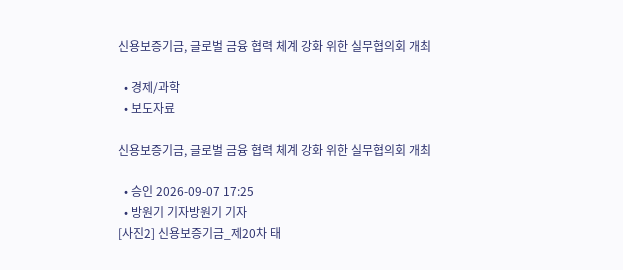신용보증기금, 글로벌 금융 협력 체계 강화 위한 실무협의회 개최

  • 경제/과학
  • 보도자료

신용보증기금, 글로벌 금융 협력 체계 강화 위한 실무협의회 개최

  • 승인 2026-09-07 17:25
  • 방원기 기자방원기 기자
[사진2] 신용보증기금_제20차 태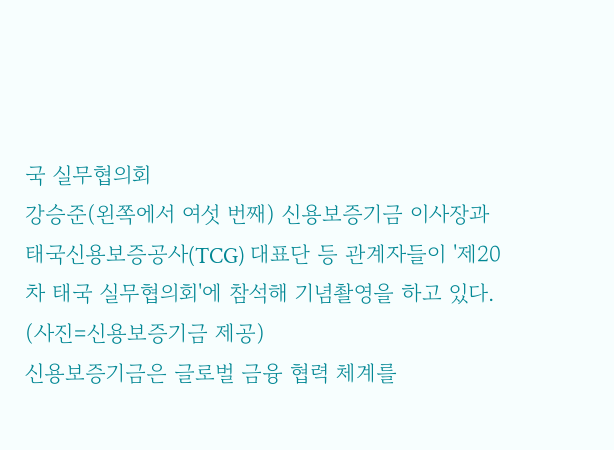국 실무협의회
강승준(왼쪽에서 여섯 번째) 신용보증기금 이사장과 태국신용보증공사(TCG) 대표단 등 관계자들이 '제20차 태국 실무협의회'에 참석해 기념촬영을 하고 있다. (사진=신용보증기금 제공)
신용보증기금은 글로벌 금융 협력 체계를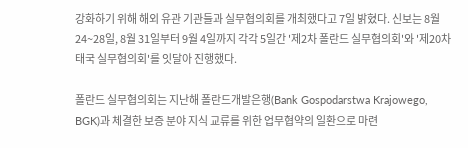강화하기 위해 해외 유관 기관들과 실무협의회를 개최했다고 7일 밝혔다. 신보는 8월 24~28일, 8월 31일부터 9월 4일까지 각각 5일간 '제2차 폴란드 실무협의회'와 '제20차 태국 실무협의회'를 잇달아 진행했다.

폴란드 실무협의회는 지난해 폴란드개발은행(Bank Gospodarstwa Krajowego, BGK)과 체결한 보증 분야 지식 교류를 위한 업무협약의 일환으로 마련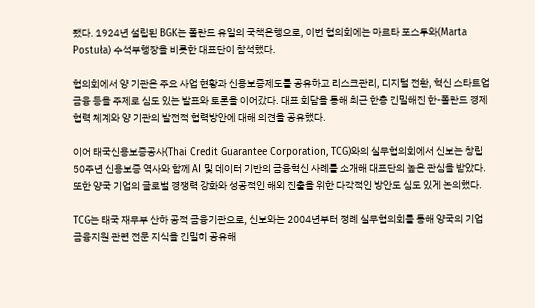됐다. 1924년 설립된 BGK는 폴란드 유일의 국책은행으로, 이번 협의회에는 마르타 포스투와(Marta Postuła) 수석부행장을 비롯한 대표단이 참석했다.

협의회에서 양 기관은 주요 사업 현황과 신용보증제도를 공유하고 리스크관리, 디지털 전환, 혁신 스타트업 금융 등을 주제로 심도 있는 발표와 토론을 이어갔다. 대표 회담을 통해 최근 한층 긴밀해진 한-폴란드 경제 협력 체계와 양 기관의 발전적 협력방안에 대해 의견을 공유했다.

이어 태국신용보증공사(Thai Credit Guarantee Corporation, TCG)와의 실무협의회에서 신보는 창립 50주년 신용보증 역사와 함께 AI 및 데이터 기반의 금융혁신 사례를 소개해 대표단의 높은 관심을 받았다. 또한 양국 기업의 글로벌 경쟁력 강화와 성공적인 해외 진출을 위한 다각적인 방안도 심도 있게 논의했다.

TCG는 태국 재무부 산하 공적 금융기관으로, 신보와는 2004년부터 정례 실무협의회를 통해 양국의 기업 금융지원 관련 전문 지식을 긴밀히 공유해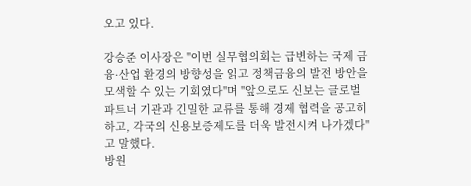오고 있다.

강승준 이사장은 "이번 실무협의회는 급변하는 국제 금융·산업 환경의 방향성을 읽고 정책금융의 발전 방안을 모색할 수 있는 기회였다"며 "앞으로도 신보는 글로벌 파트너 기관과 긴밀한 교류를 통해 경제 협력을 공고히 하고, 각국의 신용보증제도를 더욱 발전시켜 나가겠다"고 말했다.
방원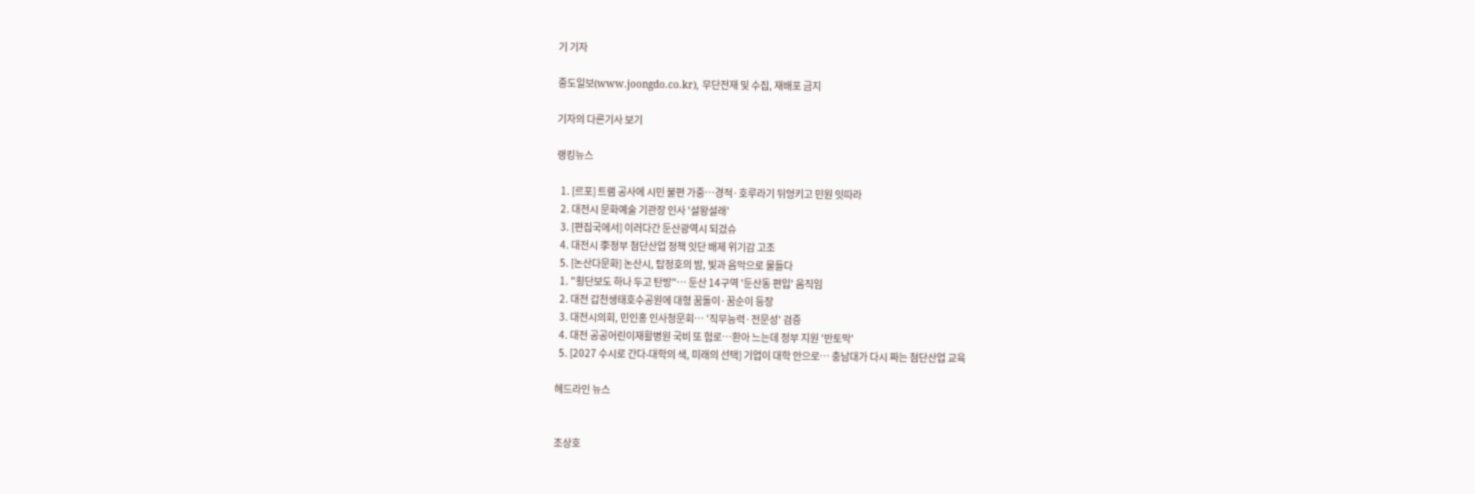기 기자

중도일보(www.joongdo.co.kr), 무단전재 및 수집, 재배포 금지

기자의 다른기사 보기

랭킹뉴스

  1. [르포] 트램 공사에 시민 불편 가중…경적·호루라기 뒤엉키고 민원 잇따라
  2. 대전시 문화예술 기관장 인사 '설왕설래'
  3. [편집국에서] 이러다간 둔산광역시 되겄슈
  4. 대전시 李정부 첨단산업 정책 잇단 배제 위기감 고조
  5. [논산다문화] 논산시, 탑정호의 밤, 빛과 음악으로 물들다
  1. "횡단보도 하나 두고 탄방"… 둔산 14구역 '둔산동 편입' 움직임
  2. 대전 갑천생태호수공원에 대형 꿈돌이·꿈순이 등장
  3. 대전시의회, 민인홍 인사청문회… '직무능력·전문성' 검증
  4. 대전 공공어린이재활병원 국비 또 험로…환아 느는데 정부 지원 '반토막'
  5. [2027 수시로 간다-대학의 색, 미래의 선택] 기업이 대학 안으로… 충남대가 다시 짜는 첨단산업 교육

헤드라인 뉴스


조상호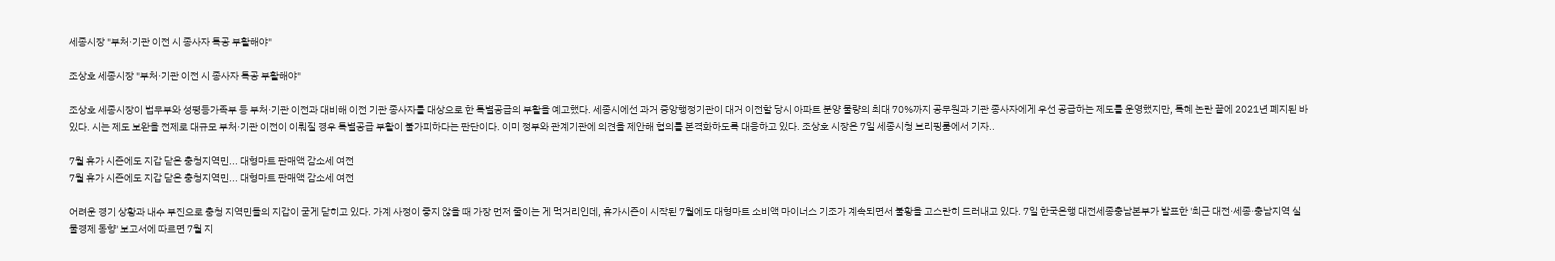세종시장 "부처·기관 이전 시 종사자 특공 부활해야"

조상호 세종시장 "부처·기관 이전 시 종사자 특공 부활해야"

조상호 세종시장이 법무부와 성평등가족부 등 부처·기관 이전과 대비해 이전 기관 종사자를 대상으로 한 특별공급의 부활을 예고했다. 세종시에선 과거 중앙행정기관이 대거 이전할 당시 아파트 분양 물량의 최대 70%까지 공무원과 기관 종사자에게 우선 공급하는 제도를 운영했지만, 특혜 논란 끝에 2021년 폐지된 바 있다. 시는 제도 보완을 전제로 대규모 부처·기관 이전이 이뤄질 경우 특별공급 부활이 불가피하다는 판단이다. 이미 정부와 관계기관에 의견을 제안해 협의를 본격화하도록 대응하고 있다. 조상호 시장은 7일 세종시청 브리핑룸에서 기자..

7월 휴가 시즌에도 지갑 닫은 충청지역민... 대형마트 판매액 감소세 여전
7월 휴가 시즌에도 지갑 닫은 충청지역민... 대형마트 판매액 감소세 여전

어려운 경기 상황과 내수 부진으로 충청 지역민들의 지갑이 굳게 닫히고 있다. 가계 사정이 좋지 않을 때 가장 먼저 줄이는 게 먹거리인데, 휴가시즌이 시작된 7월에도 대형마트 소비액 마이너스 기조가 계속되면서 불황을 고스란히 드러내고 있다. 7일 한국은행 대전세종충남본부가 발표한 '최근 대전·세종·충남지역 실물경제 동향' 보고서에 따르면 7월 지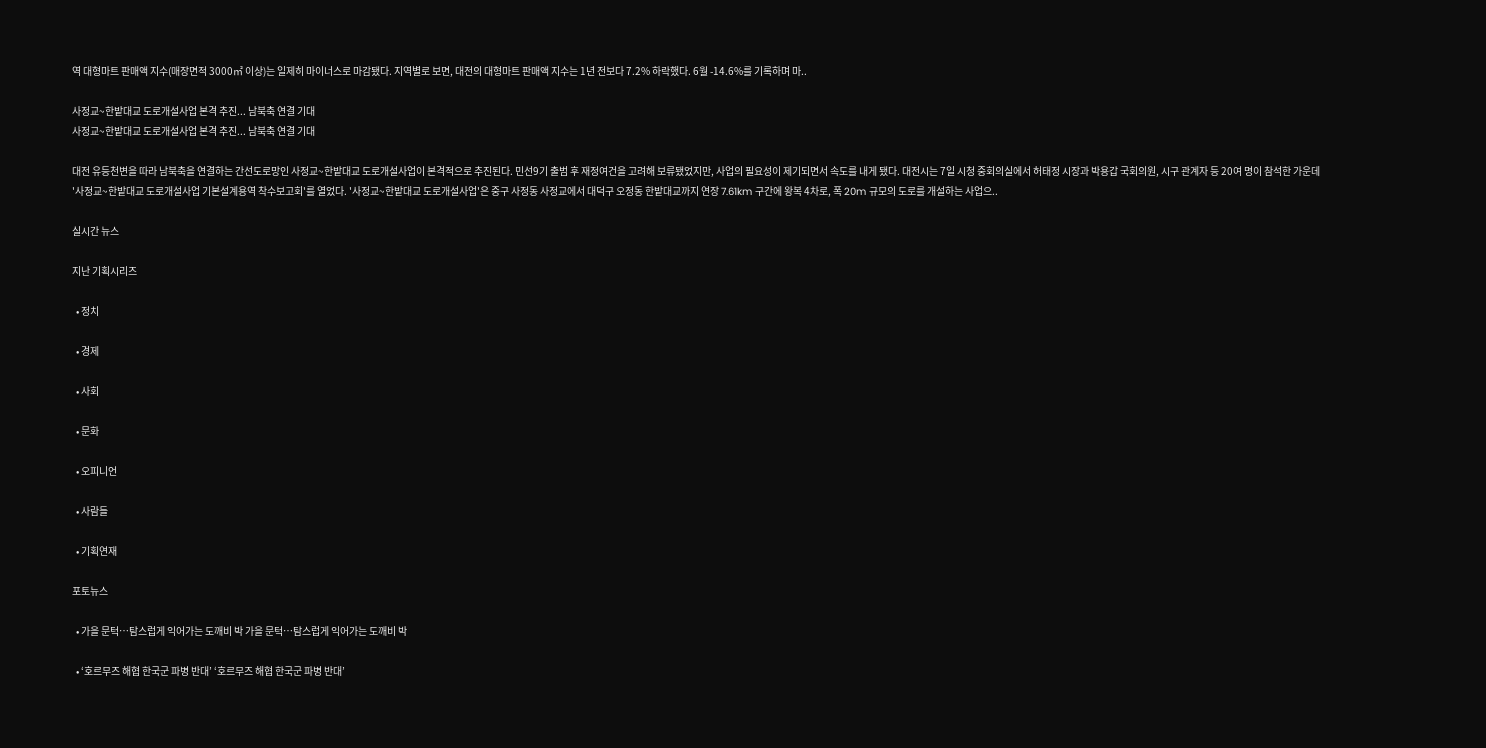역 대형마트 판매액 지수(매장면적 3000㎡ 이상)는 일제히 마이너스로 마감됐다. 지역별로 보면, 대전의 대형마트 판매액 지수는 1년 전보다 7.2% 하락했다. 6월 -14.6%를 기록하며 마..

사정교~한밭대교 도로개설사업 본격 추진... 남북축 연결 기대
사정교~한밭대교 도로개설사업 본격 추진... 남북축 연결 기대

대전 유등천변을 따라 남북축을 연결하는 간선도로망인 사정교~한밭대교 도로개설사업이 본격적으로 추진된다. 민선9기 출범 후 재정여건을 고려해 보류됐었지만, 사업의 필요성이 제기되면서 속도를 내게 됐다. 대전시는 7일 시청 중회의실에서 허태정 시장과 박용갑 국회의원, 시구 관계자 등 20여 명이 참석한 가운데 '사정교~한밭대교 도로개설사업 기본설계용역 착수보고회'를 열었다. '사정교~한밭대교 도로개설사업'은 중구 사정동 사정교에서 대덕구 오정동 한밭대교까지 연장 7.61km 구간에 왕복 4차로, 폭 20m 규모의 도로를 개설하는 사업으..

실시간 뉴스

지난 기획시리즈

  • 정치

  • 경제

  • 사회

  • 문화

  • 오피니언

  • 사람들

  • 기획연재

포토뉴스

  • 가을 문턱…탐스럽게 익어가는 도깨비 박 가을 문턱…탐스럽게 익어가는 도깨비 박

  • ‘호르무즈 해협 한국군 파병 반대’ ‘호르무즈 해협 한국군 파병 반대’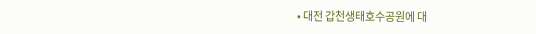• 대전 갑천생태호수공원에 대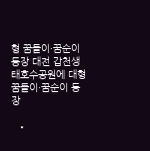형 꿈돌이·꿈순이 등장 대전 갑천생태호수공원에 대형 꿈돌이·꿈순이 등장

  •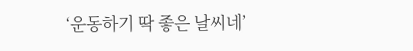‘운동하기 딱 좋은 날씨네’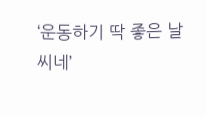‘운동하기 딱 좋은 날씨네’